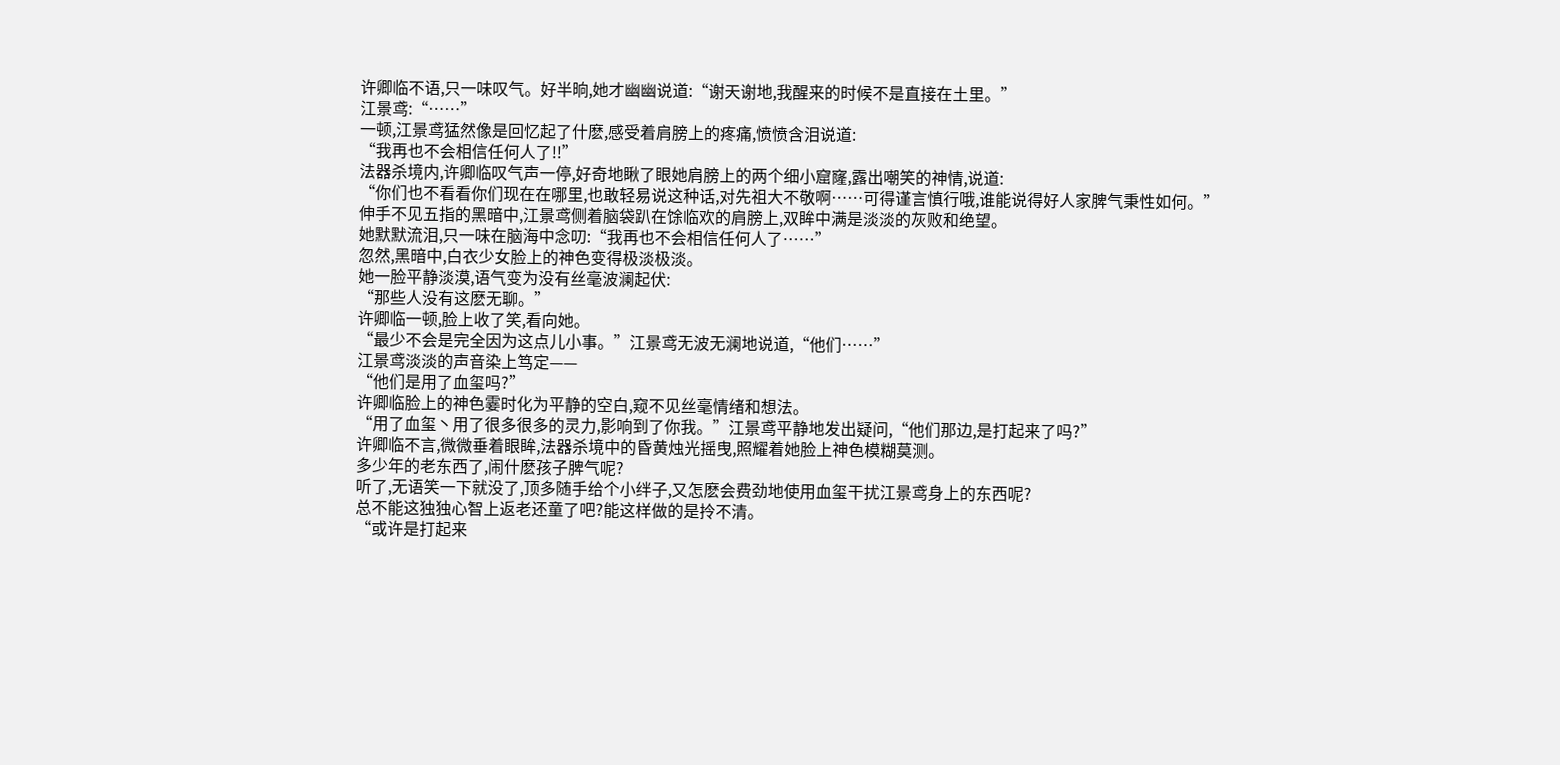许卿临不语,只一味叹气。好半晌,她才幽幽说道:“谢天谢地,我醒来的时候不是直接在土里。”
江景鸢:“……”
一顿,江景鸢猛然像是回忆起了什麽,感受着肩膀上的疼痛,愤愤含泪说道:
“我再也不会相信任何人了!!”
法器杀境内,许卿临叹气声一停,好奇地瞅了眼她肩膀上的两个细小窟窿,露出嘲笑的神情,说道:
“你们也不看看你们现在在哪里,也敢轻易说这种话,对先祖大不敬啊……可得谨言慎行哦,谁能说得好人家脾气秉性如何。”
伸手不见五指的黑暗中,江景鸢侧着脑袋趴在馀临欢的肩膀上,双眸中满是淡淡的灰败和绝望。
她默默流泪,只一味在脑海中念叨:“我再也不会相信任何人了……”
忽然,黑暗中,白衣少女脸上的神色变得极淡极淡。
她一脸平静淡漠,语气变为没有丝毫波澜起伏:
“那些人没有这麽无聊。”
许卿临一顿,脸上收了笑,看向她。
“最少不会是完全因为这点儿小事。”江景鸢无波无澜地说道,“他们……”
江景鸢淡淡的声音染上笃定——
“他们是用了血玺吗?”
许卿临脸上的神色霎时化为平静的空白,窥不见丝毫情绪和想法。
“用了血玺丶用了很多很多的灵力,影响到了你我。”江景鸢平静地发出疑问,“他们那边,是打起来了吗?”
许卿临不言,微微垂着眼眸,法器杀境中的昏黄烛光摇曳,照耀着她脸上神色模糊莫测。
多少年的老东西了,闹什麽孩子脾气呢?
听了,无语笑一下就没了,顶多随手给个小绊子,又怎麽会费劲地使用血玺干扰江景鸢身上的东西呢?
总不能这独独心智上返老还童了吧?能这样做的是拎不清。
“或许是打起来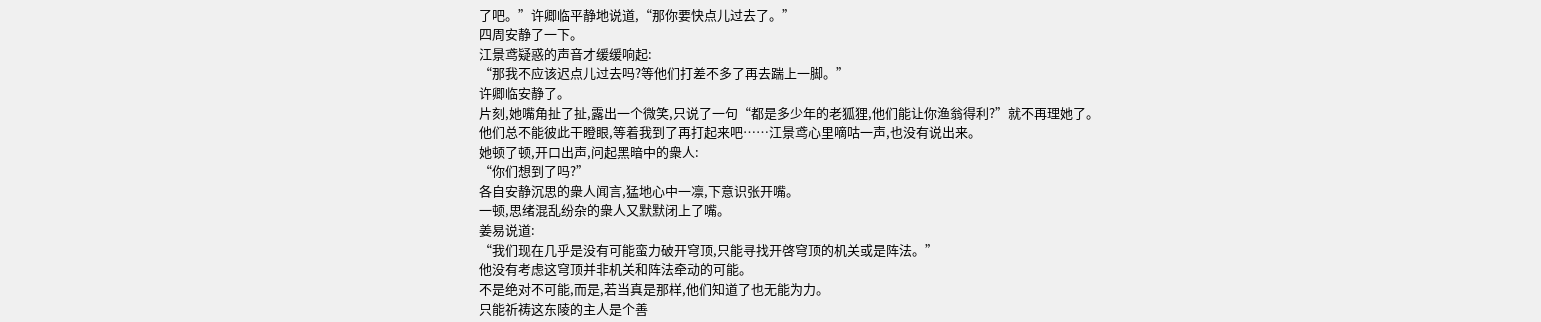了吧。”许卿临平静地说道,“那你要快点儿过去了。”
四周安静了一下。
江景鸢疑惑的声音才缓缓响起:
“那我不应该迟点儿过去吗?等他们打差不多了再去踹上一脚。”
许卿临安静了。
片刻,她嘴角扯了扯,露出一个微笑,只说了一句“都是多少年的老狐狸,他们能让你渔翁得利?”就不再理她了。
他们总不能彼此干瞪眼,等着我到了再打起来吧……江景鸢心里嘀咕一声,也没有说出来。
她顿了顿,开口出声,问起黑暗中的衆人:
“你们想到了吗?”
各自安静沉思的衆人闻言,猛地心中一凛,下意识张开嘴。
一顿,思绪混乱纷杂的衆人又默默闭上了嘴。
姜易说道:
“我们现在几乎是没有可能蛮力破开穹顶,只能寻找开啓穹顶的机关或是阵法。”
他没有考虑这穹顶并非机关和阵法牵动的可能。
不是绝对不可能,而是,若当真是那样,他们知道了也无能为力。
只能祈祷这东陵的主人是个善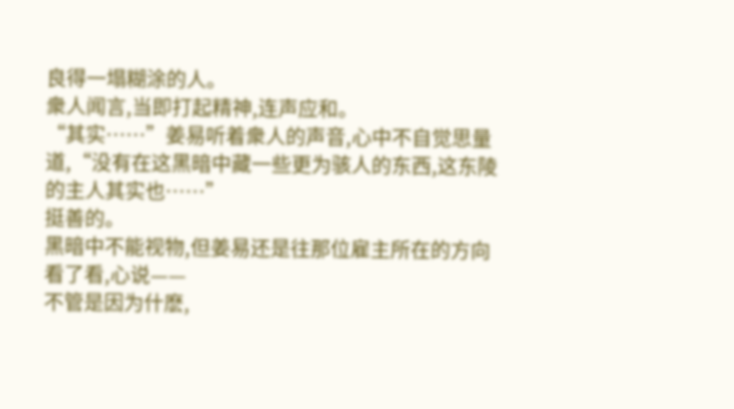良得一塌糊涂的人。
衆人闻言,当即打起精神,连声应和。
“其实……”姜易听着衆人的声音,心中不自觉思量道,“没有在这黑暗中藏一些更为骇人的东西,这东陵的主人其实也……”
挺善的。
黑暗中不能视物,但姜易还是往那位雇主所在的方向看了看,心说——
不管是因为什麽,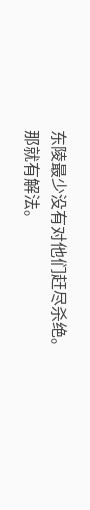东陵最少没有对他们赶尽杀绝。
那就有解法。